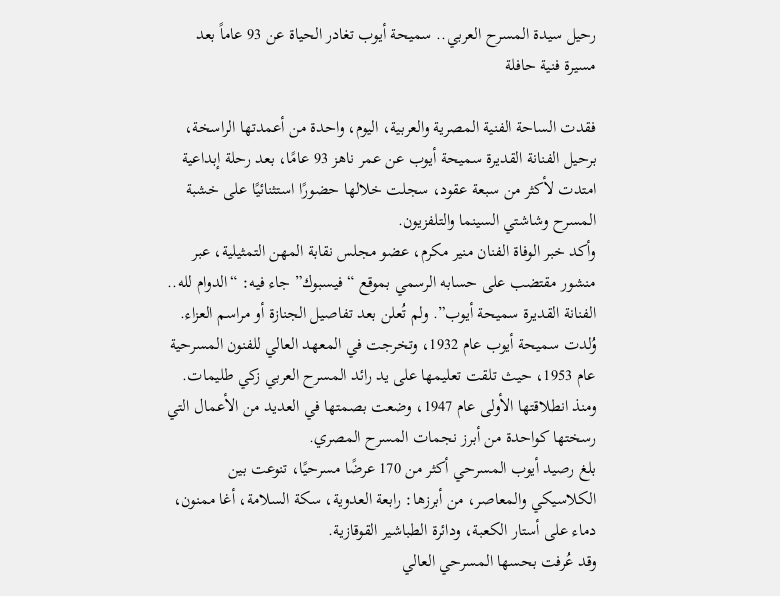رحيل سيدة المسرح العربي.. سميحة أيوب تغادر الحياة عن 93 عاماً بعد مسيرة فنية حافلة

فقدت الساحة الفنية المصرية والعربية، اليوم، واحدة من أعمدتها الراسخة، برحيل الفنانة القديرة سميحة أيوب عن عمر ناهز 93 عامًا، بعد رحلة إبداعية امتدت لأكثر من سبعة عقود، سجلت خلالها حضورًا استثنائيًا على خشبة المسرح وشاشتي السينما والتلفزيون.
وأكد خبر الوفاة الفنان منير مكرم، عضو مجلس نقابة المهن التمثيلية، عبر منشور مقتضب على حسابه الرسمي بموقع “فيسبوك” جاء فيه: “الدوام لله.. الفنانة القديرة سميحة أيوب”. ولم تُعلن بعد تفاصيل الجنازة أو مراسم العزاء.
وُلدت سميحة أيوب عام 1932، وتخرجت في المعهد العالي للفنون المسرحية عام 1953، حيث تلقت تعليمها على يد رائد المسرح العربي زكي طليمات. ومنذ انطلاقتها الأولى عام 1947، وضعت بصمتها في العديد من الأعمال التي رسختها كواحدة من أبرز نجمات المسرح المصري.
بلغ رصيد أيوب المسرحي أكثر من 170 عرضًا مسرحيًا، تنوعت بين الكلاسيكي والمعاصر، من أبرزها: رابعة العدوية، سكة السلامة، أغا ممنون، دماء على أستار الكعبة، ودائرة الطباشير القوقازية.
وقد عُرفت بحسها المسرحي العالي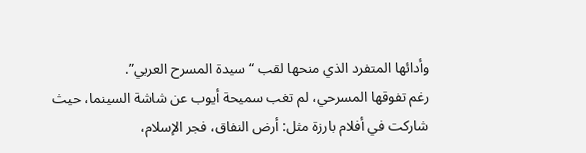وأدائها المتفرد الذي منحها لقب “سيدة المسرح العربي”.
رغم تفوقها المسرحي، لم تغب سميحة أيوب عن شاشة السينما، حيث شاركت في أفلام بارزة مثل: أرض النفاق، فجر الإسلام،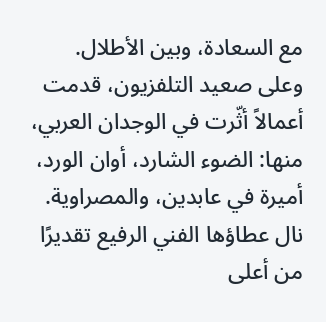مع السعادة، وبين الأطلال.
وعلى صعيد التلفزيون، قدمت أعمالاً أثّرت في الوجدان العربي، منها: الضوء الشارد، أوان الورد، أميرة في عابدين، والمصراوية.
نال عطاؤها الفني الرفيع تقديرًا من أعلى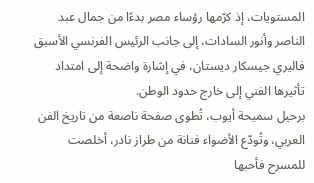المستويات، إذ كرّمها رؤساء مصر بدءًا من جمال عبد الناصر وأنور السادات، إلى جانب الرئيس الفرنسي الأسبق فاليري جيسكار ديستان، في إشارة واضحة إلى امتداد تأثيرها الفني إلى خارج حدود الوطن.
برحيل سميحة أيوب، تُطوى صفحة ناصعة من تاريخ الفن العربي، وتُودّع الأضواء فنانة من طراز نادر، أخلصت للمسرح فأحبها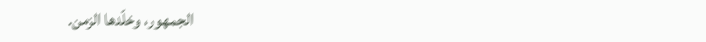الجمهور، وخلّدها الزمن.